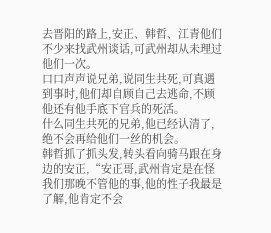去晋阳的路上,安正、韩哲、江青他们不少来找武州谈话,可武州却从未理过他们一次。
口口声声说兄弟,说同生共死,可真遇到事时,他们却自顾自己去逃命,不顾他还有他手底下官兵的死活。
什么同生共死的兄弟,他已经认清了,绝不会再给他们一丝的机会。
韩哲抓了抓头发,转头看向骑马跟在身边的安正,“安正哥,武州肯定是在怪我们那晚不管他的事,他的性子我最是了解,他肯定不会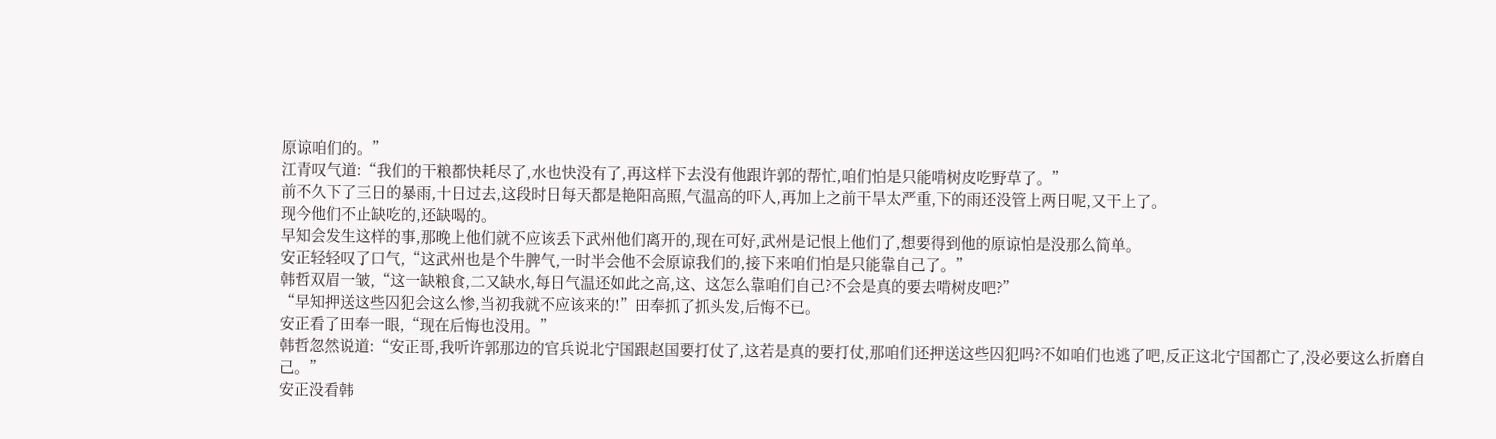原谅咱们的。”
江青叹气道:“我们的干粮都快耗尽了,水也快没有了,再这样下去没有他跟许郭的帮忙,咱们怕是只能啃树皮吃野草了。”
前不久下了三日的暴雨,十日过去,这段时日每天都是艳阳高照,气温高的吓人,再加上之前干旱太严重,下的雨还没管上两日呢,又干上了。
现今他们不止缺吃的,还缺喝的。
早知会发生这样的事,那晚上他们就不应该丢下武州他们离开的,现在可好,武州是记恨上他们了,想要得到他的原谅怕是没那么简单。
安正轻轻叹了口气,“这武州也是个牛脾气,一时半会他不会原谅我们的,接下来咱们怕是只能靠自己了。”
韩哲双眉一皱,“这一缺粮食,二又缺水,每日气温还如此之高,这、这怎么靠咱们自己?不会是真的要去啃树皮吧?”
“早知押送这些囚犯会这么惨,当初我就不应该来的!”田奉抓了抓头发,后悔不已。
安正看了田奉一眼,“现在后悔也没用。”
韩哲忽然说道:“安正哥,我听许郭那边的官兵说北宁国跟赵国要打仗了,这若是真的要打仗,那咱们还押送这些囚犯吗?不如咱们也逃了吧,反正这北宁国都亡了,没必要这么折磨自己。”
安正没看韩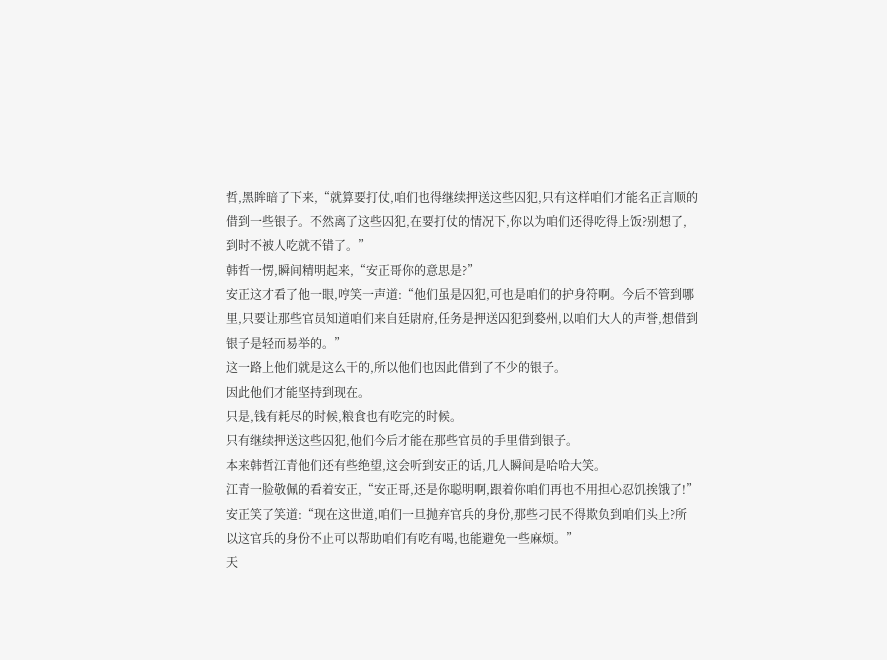哲,黑眸暗了下来,“就算要打仗,咱们也得继续押送这些囚犯,只有这样咱们才能名正言顺的借到一些银子。不然离了这些囚犯,在要打仗的情况下,你以为咱们还得吃得上饭?别想了,到时不被人吃就不错了。”
韩哲一愣,瞬间精明起来,“安正哥你的意思是?”
安正这才看了他一眼,哼笑一声道:“他们虽是囚犯,可也是咱们的护身符啊。今后不管到哪里,只要让那些官员知道咱们来自廷尉府,任务是押送囚犯到婺州,以咱们大人的声誉,想借到银子是轻而易举的。”
这一路上他们就是这么干的,所以他们也因此借到了不少的银子。
因此他们才能坚持到现在。
只是,钱有耗尽的时候,粮食也有吃完的时候。
只有继续押送这些囚犯,他们今后才能在那些官员的手里借到银子。
本来韩哲江青他们还有些绝望,这会听到安正的话,几人瞬间是哈哈大笑。
江青一脸敬佩的看着安正,“安正哥,还是你聪明啊,跟着你咱们再也不用担心忍饥挨饿了!”
安正笑了笑道:“现在这世道,咱们一旦抛弃官兵的身份,那些刁民不得欺负到咱们头上?所以这官兵的身份不止可以帮助咱们有吃有喝,也能避免一些麻烦。”
天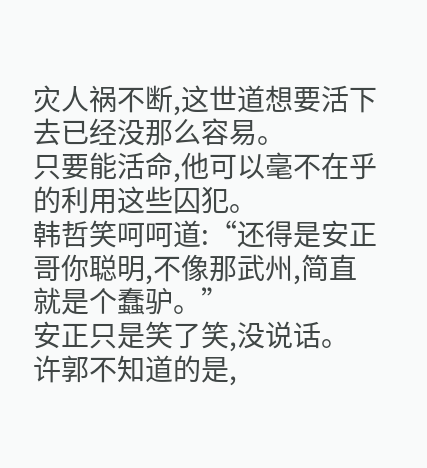灾人祸不断,这世道想要活下去已经没那么容易。
只要能活命,他可以毫不在乎的利用这些囚犯。
韩哲笑呵呵道:“还得是安正哥你聪明,不像那武州,简直就是个蠢驴。”
安正只是笑了笑,没说话。
许郭不知道的是,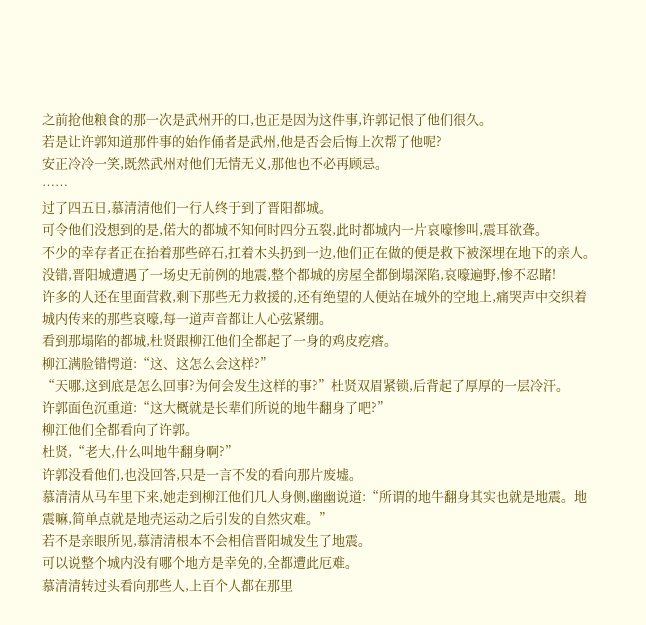之前抢他粮食的那一次是武州开的口,也正是因为这件事,许郭记恨了他们很久。
若是让许郭知道那件事的始作俑者是武州,他是否会后悔上次帮了他呢?
安正冷冷一笑,既然武州对他们无情无义,那他也不必再顾忌。
……
过了四五日,慕清清他们一行人终于到了晋阳都城。
可令他们没想到的是,偌大的都城不知何时四分五裂,此时都城内一片哀嚎惨叫,震耳欲聋。
不少的幸存者正在抬着那些碎石,扛着木头扔到一边,他们正在做的便是救下被深埋在地下的亲人。
没错,晋阳城遭遇了一场史无前例的地震,整个都城的房屋全都倒塌深陷,哀嚎遍野,惨不忍睹!
许多的人还在里面营救,剩下那些无力救援的,还有绝望的人便站在城外的空地上,痛哭声中交织着城内传来的那些哀嚎,每一道声音都让人心弦紧绷。
看到那塌陷的都城,杜贤跟柳江他们全都起了一身的鸡皮疙瘩。
柳江满脸错愕道:“这、这怎么会这样?”
“天哪,这到底是怎么回事?为何会发生这样的事?”杜贤双眉紧锁,后背起了厚厚的一层冷汗。
许郭面色沉重道:“这大概就是长辈们所说的地牛翻身了吧?”
柳江他们全都看向了许郭。
杜贤,“老大,什么叫地牛翻身啊?”
许郭没看他们,也没回答,只是一言不发的看向那片废墟。
慕清清从马车里下来,她走到柳江他们几人身侧,幽幽说道:“所谓的地牛翻身其实也就是地震。地震嘛,简单点就是地壳运动之后引发的自然灾难。”
若不是亲眼所见,慕清清根本不会相信晋阳城发生了地震。
可以说整个城内没有哪个地方是幸免的,全都遭此厄难。
慕清清转过头看向那些人,上百个人都在那里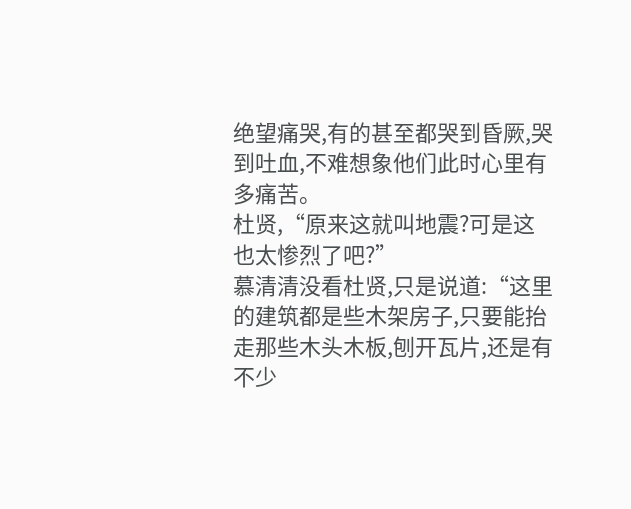绝望痛哭,有的甚至都哭到昏厥,哭到吐血,不难想象他们此时心里有多痛苦。
杜贤,“原来这就叫地震?可是这也太惨烈了吧?”
慕清清没看杜贤,只是说道:“这里的建筑都是些木架房子,只要能抬走那些木头木板,刨开瓦片,还是有不少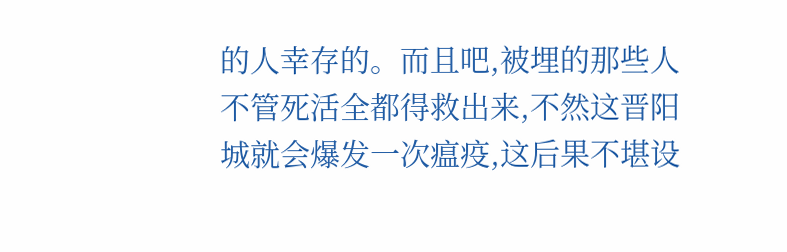的人幸存的。而且吧,被埋的那些人不管死活全都得救出来,不然这晋阳城就会爆发一次瘟疫,这后果不堪设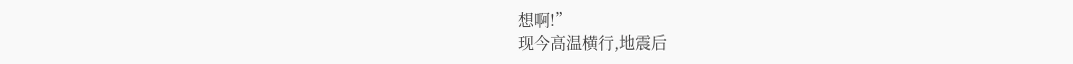想啊!”
现今高温横行,地震后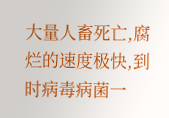大量人畜死亡,腐烂的速度极快,到时病毒病菌一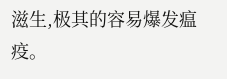滋生,极其的容易爆发瘟疫。